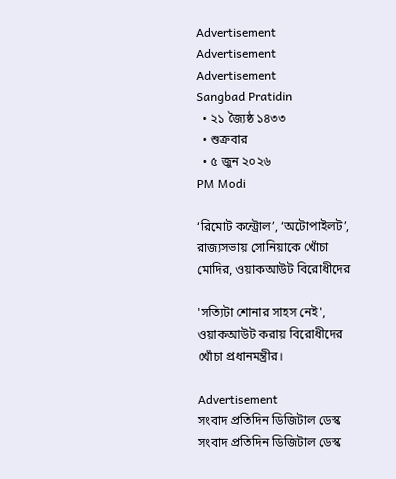Advertisement
Advertisement
Advertisement
Sangbad Pratidin
  • ২১ জ্যৈষ্ঠ ১৪৩৩
  • শুক্রবার
  • ৫ জুন ২০২৬
PM Modi

‘রিমোট কন্ট্রোল’, ‘অটোপাইলট’, রাজ্যসভায় সোনিয়াকে খোঁচা মোদির, ওয়াকআউট বিরোধীদের

'সত্যিটা শোনার সাহস নেই', ওয়াকআউট করায় বিরোধীদের খোঁচা প্রধানমন্ত্রীর।

Advertisement
সংবাদ প্রতিদিন ডিজিটাল ডেস্ক
সংবাদ প্রতিদিন ডিজিটাল ডেস্ক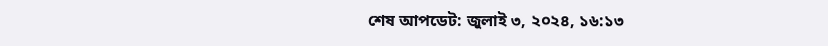শেষ আপডেট: জুলাই ৩, ২০২৪, ১৬:১৩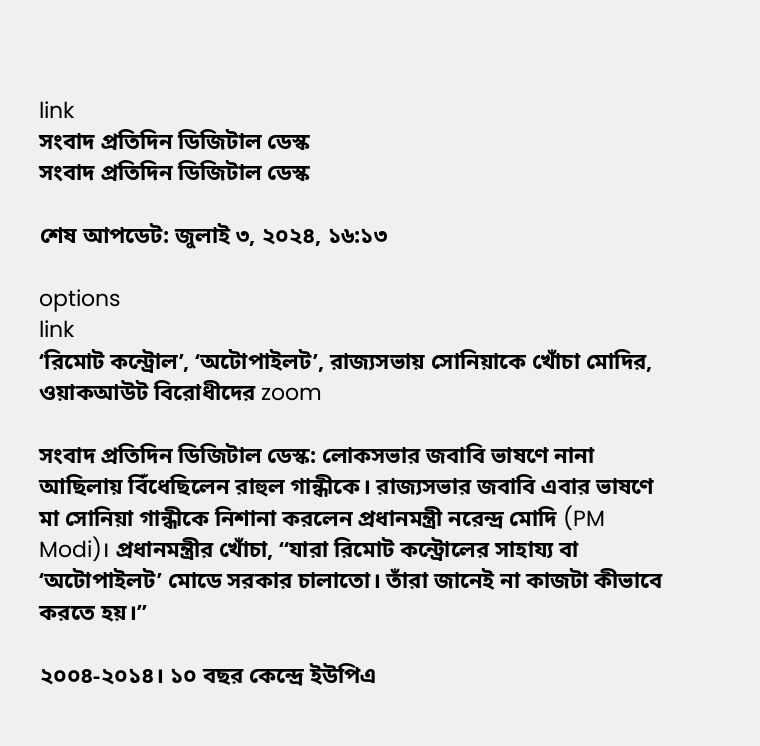link
সংবাদ প্রতিদিন ডিজিটাল ডেস্ক
সংবাদ প্রতিদিন ডিজিটাল ডেস্ক

শেষ আপডেট: জুলাই ৩, ২০২৪, ১৬:১৩

options
link
‘রিমোট কন্ট্রোল’, ‘অটোপাইলট’, রাজ্যসভায় সোনিয়াকে খোঁচা মোদির, ওয়াকআউট বিরোধীদের zoom

সংবাদ প্রতিদিন ডিজিটাল ডেস্ক: লোকসভার জবাবি ভাষণে নানা আছিলায় বিঁধেছিলেন রাহুল গান্ধীকে। রাজ্যসভার জবাবি এবার ভাষণে মা সোনিয়া গান্ধীকে নিশানা করলেন প্রধানমন্ত্রী নরেন্দ্র মোদি (PM Modi)। প্রধানমন্ত্রীর খোঁচা, “যারা রিমোট কন্ট্রোলের সাহায্য বা ‘অটোপাইলট’ মোডে সরকার চালাতো। তাঁরা জানেই না কাজটা কীভাবে করতে হয়।”

২০০৪-২০১৪। ১০ বছর কেন্দ্রে ইউপিএ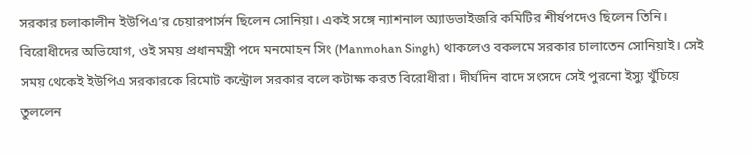সরকার চলাকালীন ইউপিএ’র চেয়ারপার্সন ছিলেন সোনিয়া। একই সঙ্গে ন্যাশনাল অ্যাডভাইজরি কমিটির শীর্ষপদেও ছিলেন তিনি। বিরোধীদের অভিযোগ, ওই সময় প্রধানমন্ত্রী পদে মনমোহন সিং (Manmohan Singh) থাকলেও বকলমে সরকার চালাতেন সোনিয়াই। সেই সময় থেকেই ইউপিএ সরকারকে রিমোট কন্ট্রোল সরকার বলে কটাক্ষ করত বিরোধীরা। দীর্ঘদিন বাদে সংসদে সেই পুরনো ইস্যু খুঁচিয়ে তুললেন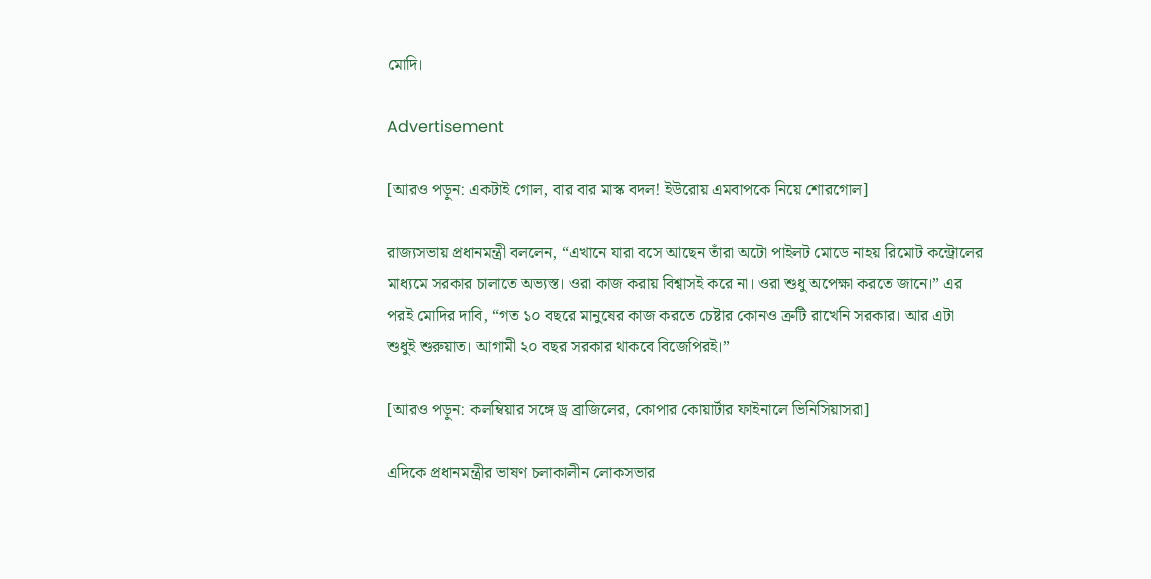মোদি।

Advertisement

[আরও পড়ুন: একটাই গোল, বার বার মাস্ক বদল! ইউরোয় এমবাপকে নিয়ে শোরগোল]

রাজ্যসভায় প্রধানমন্ত্রী বললেন, “এখানে যারা বসে আছেন তাঁরা অটো পাইলট মোডে নাহয় রিমোট কন্ট্রোলের মাধ্যমে সরকার চালাতে অভ্যস্ত। ওরা কাজ করায় বিশ্বাসই করে না। ওরা শুধু অপেক্ষা কর‍তে জানে।” এর পরই মোদির দাবি, “গত ১০ বছরে মানুষের কাজ করতে চেষ্টার কোনও ত্রুটি রাখেনি সরকার। আর এটা শুধুই শুরুয়াত। আগামী ২০ বছর সরকার থাকবে বিজেপিরই।”

[আরও পড়ুন: কলম্বিয়ার সঙ্গে ড্র ব্রাজিলের, কোপার কোয়ার্টার ফাইনালে ভিনিসিয়াসরা]

এদিকে প্রধানমন্ত্রীর ভাষণ চলাকালীন লোকসভার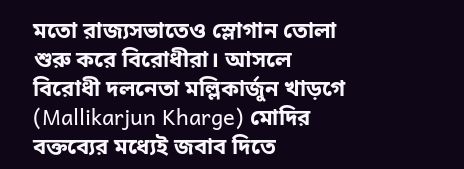মতো রাজ্যসভাতেও স্লোগান তোলা শুরু করে বিরোধীরা। আসলে বিরোধী দলনেতা মল্লিকার্জুন খাড়গে (Mallikarjun Kharge) মোদির বক্তব্যের মধ্যেই জবাব দিতে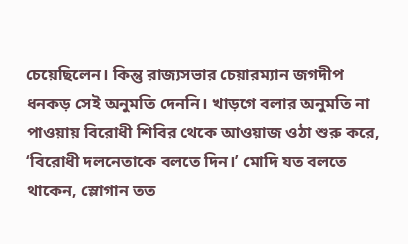চেয়েছিলেন। কিন্তু রাজ্যসভার চেয়ারম্যান জগদীপ ধনকড় সেই অনুমতি দেননি। খাড়গে বলার অনুমতি না পাওয়ায় বিরোধী শিবির থেকে আওয়াজ ওঠা শুরু করে, ‘বিরোধী দলনেতাকে বলতে দিন।’ মোদি যত বলতে থাকেন, স্লোগান তত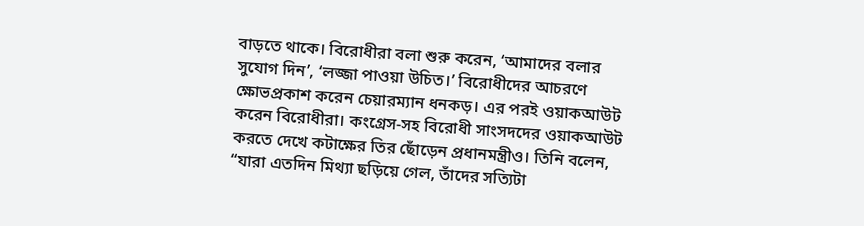বাড়তে থাকে। বিরোধীরা বলা শুরু করেন, ‘আমাদের বলার সুযোগ দিন’, ‘লজ্জা পাওয়া উচিত।’ বিরোধীদের আচরণে ক্ষোভপ্রকাশ করেন চেয়ারম্যান ধনকড়। এর পরই ওয়াকআউট করেন বিরোধীরা। কংগ্রেস-সহ বিরোধী সাংসদদের ওয়াকআউট করতে দেখে কটাক্ষের তির ছোঁড়েন প্রধানমন্ত্রীও। তিনি বলেন, “যারা এতদিন মিথ্যা ছড়িয়ে গেল, তাঁদের সত্যিটা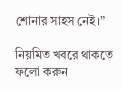শোনার সাহস নেই।”

নিয়মিত খবরে থাকতে ফলো করুন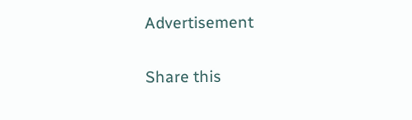Advertisement

Share this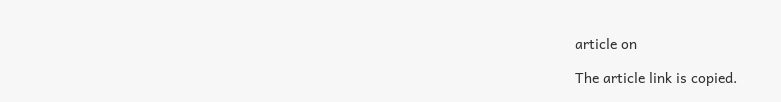article on

The article link is copied.